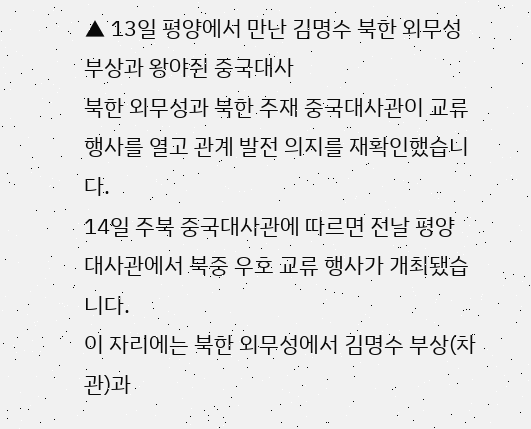▲ 13일 평양에서 만난 김명수 북한 외무성 부상과 왕야쥔 중국대사
북한 외무성과 북한 주재 중국대사관이 교류 행사를 열고 관계 발전 의지를 재확인했습니다.
14일 주북 중국대사관에 따르면 전날 평양 대사관에서 북중 우호 교류 행사가 개최됐습니다.
이 자리에는 북한 외무성에서 김명수 부상(차관)과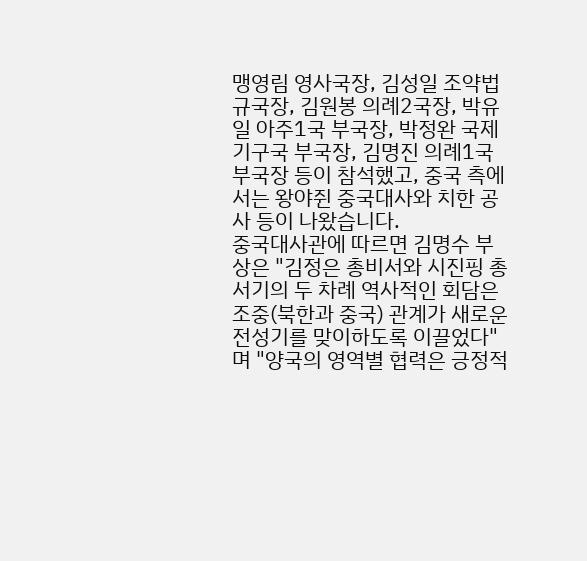맹영림 영사국장, 김성일 조약법규국장, 김원봉 의례2국장, 박유일 아주1국 부국장, 박정완 국제기구국 부국장, 김명진 의례1국 부국장 등이 참석했고, 중국 측에서는 왕야쥔 중국대사와 치한 공사 등이 나왔습니다.
중국대사관에 따르면 김명수 부상은 "김정은 총비서와 시진핑 총서기의 두 차례 역사적인 회담은 조중(북한과 중국) 관계가 새로운 전성기를 맞이하도록 이끌었다"며 "양국의 영역별 협력은 긍정적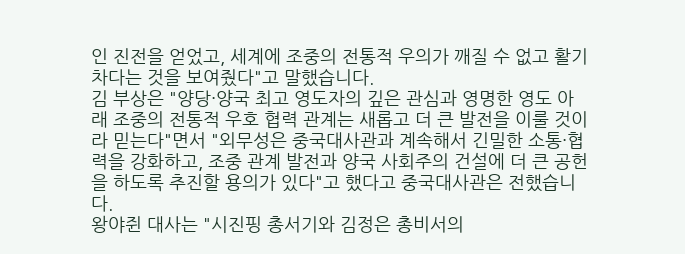인 진전을 얻었고, 세계에 조중의 전통적 우의가 깨질 수 없고 활기차다는 것을 보여줬다"고 말했습니다.
김 부상은 "양당·양국 최고 영도자의 깊은 관심과 영명한 영도 아래 조중의 전통적 우호 협력 관계는 새롭고 더 큰 발전을 이룰 것이라 믿는다"면서 "외무성은 중국대사관과 계속해서 긴밀한 소통·협력을 강화하고, 조중 관계 발전과 양국 사회주의 건설에 더 큰 공헌을 하도록 추진할 용의가 있다"고 했다고 중국대사관은 전했습니다.
왕야쥔 대사는 "시진핑 총서기와 김정은 총비서의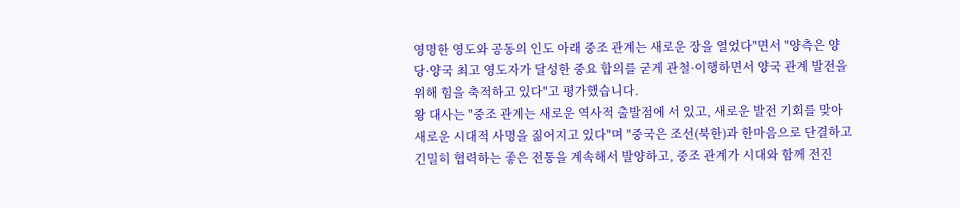영명한 영도와 공동의 인도 아래 중조 관계는 새로운 장을 열었다"면서 "양측은 양당·양국 최고 영도자가 달성한 중요 합의를 굳게 관철·이행하면서 양국 관계 발전을 위해 힘을 축적하고 있다"고 평가했습니다.
왕 대사는 "중조 관계는 새로운 역사적 출발점에 서 있고, 새로운 발전 기회를 맞아 새로운 시대적 사명을 짊어지고 있다"며 "중국은 조선(북한)과 한마음으로 단결하고 긴밀히 협력하는 좋은 전통을 계속해서 발양하고, 중조 관계가 시대와 함께 전진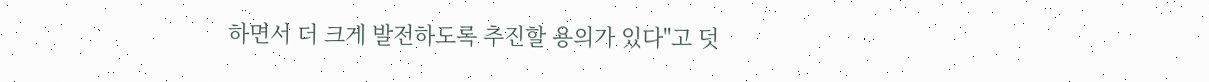하면서 더 크게 발전하도록 추진할 용의가 있다"고 덧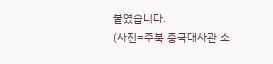붙였습니다.
(사진=주북 중국대사관 소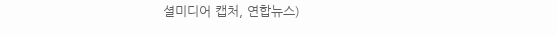셜미디어 캡처, 연합뉴스)